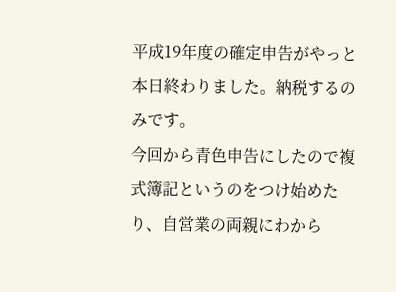平成19年度の確定申告がやっと本日終わりました。納税するのみです。
今回から青色申告にしたので複式簿記というのをつけ始めたり、自営業の両親にわから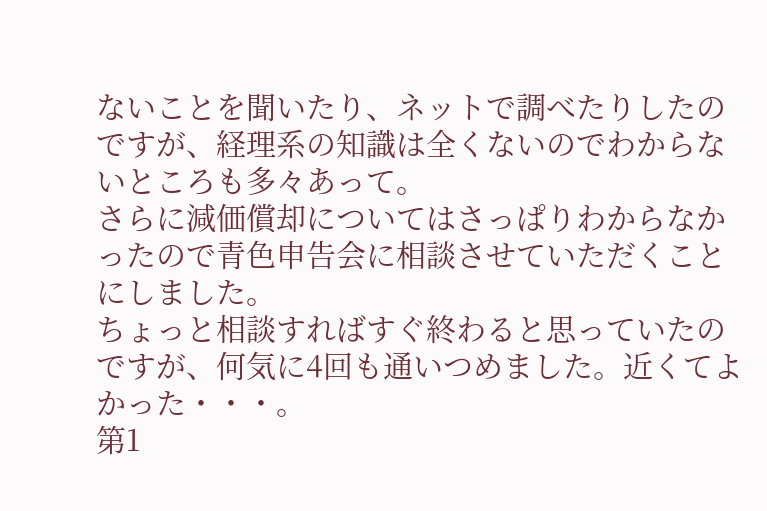ないことを聞いたり、ネットで調べたりしたのですが、経理系の知識は全くないのでわからないところも多々あって。
さらに減価償却についてはさっぱりわからなかったので青色申告会に相談させていただくことにしました。
ちょっと相談すればすぐ終わると思っていたのですが、何気に4回も通いつめました。近くてよかった・・・。
第1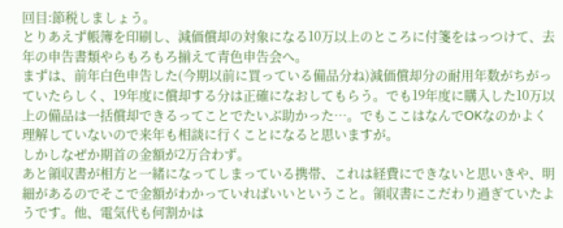回目:節税しましょう。
とりあえず帳簿を印刷し、減価償却の対象になる10万以上のところに付箋をはっつけて、去年の申告書類やらもろもろ揃えて青色申告会へ。
まずは、前年白色申告した(今期以前に買っている備品分ね)減価償却分の耐用年数がちがっていたらしく、19年度に償却する分は正確になおしてもらう。でも19年度に購入した10万以上の備品は一括償却できるってことでたいぶ助かった…。でもここはなんでOKなのかよく理解していないので来年も相談に行くことになると思いますが。
しかしなぜか期首の金額が2万合わず。
あと領収書が相方と一緒になってしまっている携帯、これは経費にできないと思いきや、明細があるのでそこで金額がわかっていればいいということ。領収書にこだわり過ぎていたようです。他、電気代も何割かは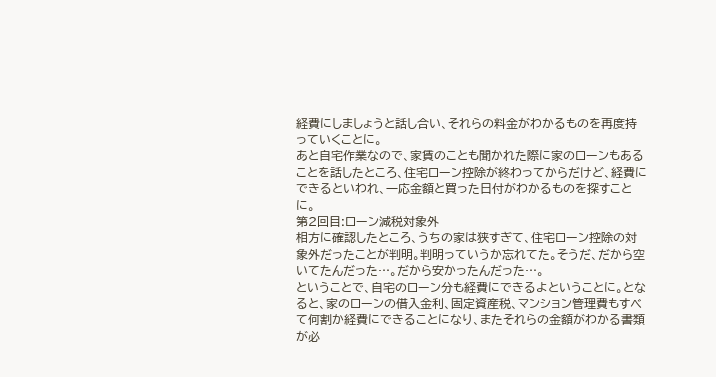経費にしましょうと話し合い、それらの料金がわかるものを再度持っていくことに。
あと自宅作業なので、家賃のことも聞かれた際に家のローンもあることを話したところ、住宅ローン控除が終わってからだけど、経費にできるといわれ、一応金額と買った日付がわかるものを探すことに。
第2回目:ローン減税対象外
相方に確認したところ、うちの家は狭すぎて、住宅ローン控除の対象外だったことが判明。判明っていうか忘れてた。そうだ、だから空いてたんだった…。だから安かったんだった…。
ということで、自宅のローン分も経費にできるよということに。となると、家のローンの借入金利、固定資産税、マンション管理費もすべて何割か経費にできることになり、またそれらの金額がわかる書類が必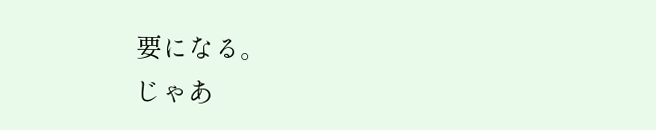要になる。
じゃあ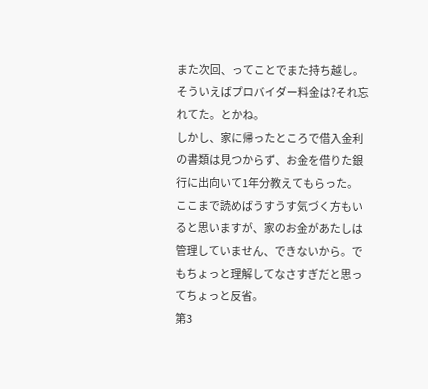また次回、ってことでまた持ち越し。
そういえばプロバイダー料金は?それ忘れてた。とかね。
しかし、家に帰ったところで借入金利の書類は見つからず、お金を借りた銀行に出向いて1年分教えてもらった。
ここまで読めばうすうす気づく方もいると思いますが、家のお金があたしは管理していません、できないから。でもちょっと理解してなさすぎだと思ってちょっと反省。
第3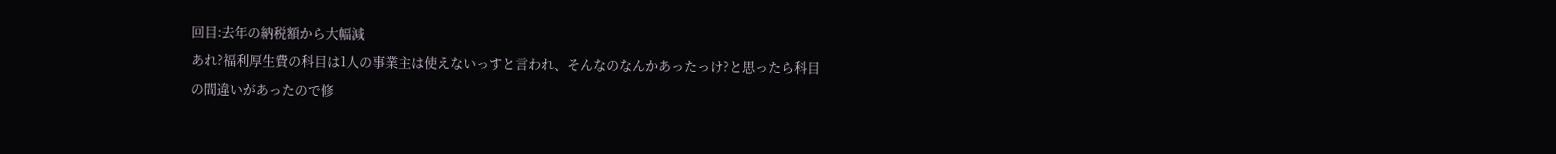回目:去年の納税額から大幅減
あれ?福利厚生費の科目は1人の事業主は使えないっすと言われ、そんなのなんかあったっけ?と思ったら科目の間違いがあったので修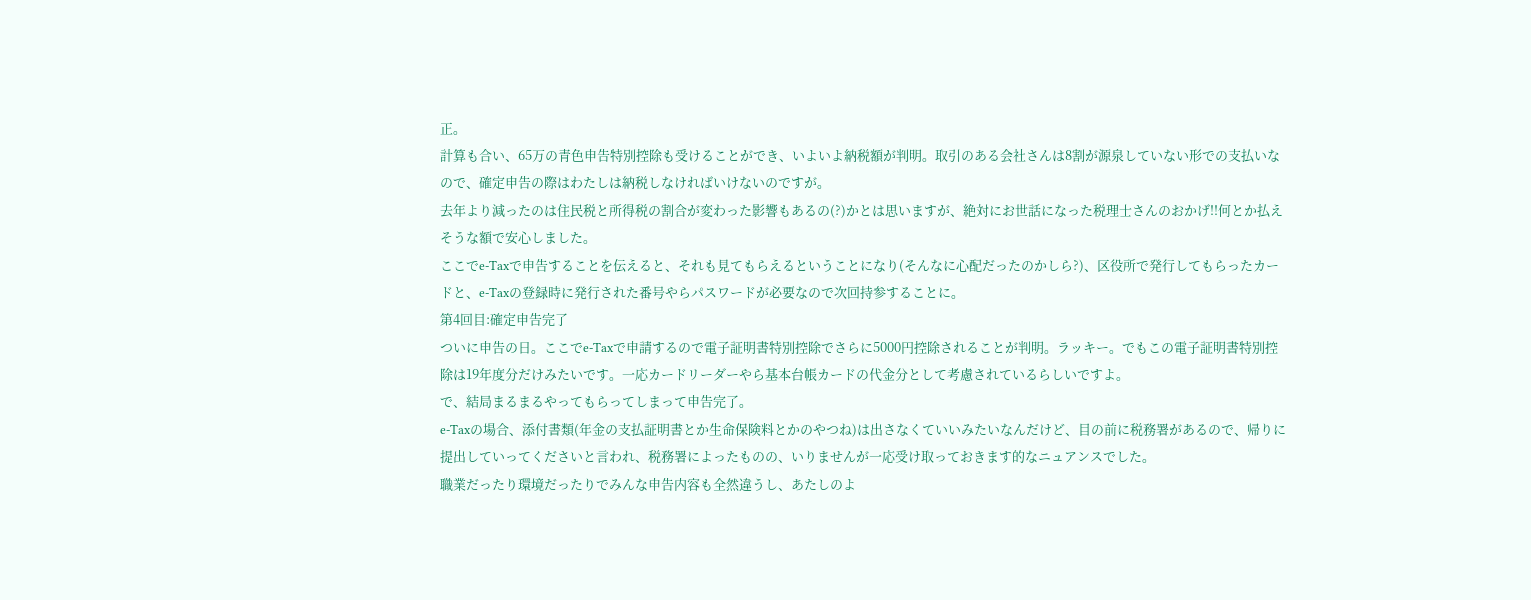正。
計算も合い、65万の青色申告特別控除も受けることができ、いよいよ納税額が判明。取引のある会社さんは8割が源泉していない形での支払いなので、確定申告の際はわたしは納税しなければいけないのですが。
去年より減ったのは住民税と所得税の割合が変わった影響もあるの(?)かとは思いますが、絶対にお世話になった税理士さんのおかげ!!何とか払えそうな額で安心しました。
ここでe-Taxで申告することを伝えると、それも見てもらえるということになり(そんなに心配だったのかしら?)、区役所で発行してもらったカードと、e-Taxの登録時に発行された番号やらパスワードが必要なので次回持参することに。
第4回目:確定申告完了
ついに申告の日。ここでe-Taxで申請するので電子証明書特別控除でさらに5000円控除されることが判明。ラッキー。でもこの電子証明書特別控除は19年度分だけみたいです。一応カードリーダーやら基本台帳カードの代金分として考慮されているらしいですよ。
で、結局まるまるやってもらってしまって申告完了。
e-Taxの場合、添付書類(年金の支払証明書とか生命保険料とかのやつね)は出さなくていいみたいなんだけど、目の前に税務署があるので、帰りに提出していってくださいと言われ、税務署によったものの、いりませんが一応受け取っておきます的なニュアンスでした。
職業だったり環境だったりでみんな申告内容も全然違うし、あたしのよ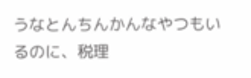うなとんちんかんなやつもいるのに、税理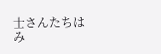士さんたちはみ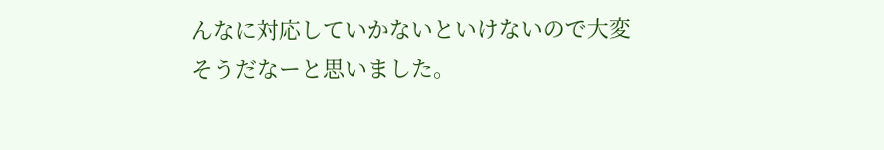んなに対応していかないといけないので大変そうだなーと思いました。